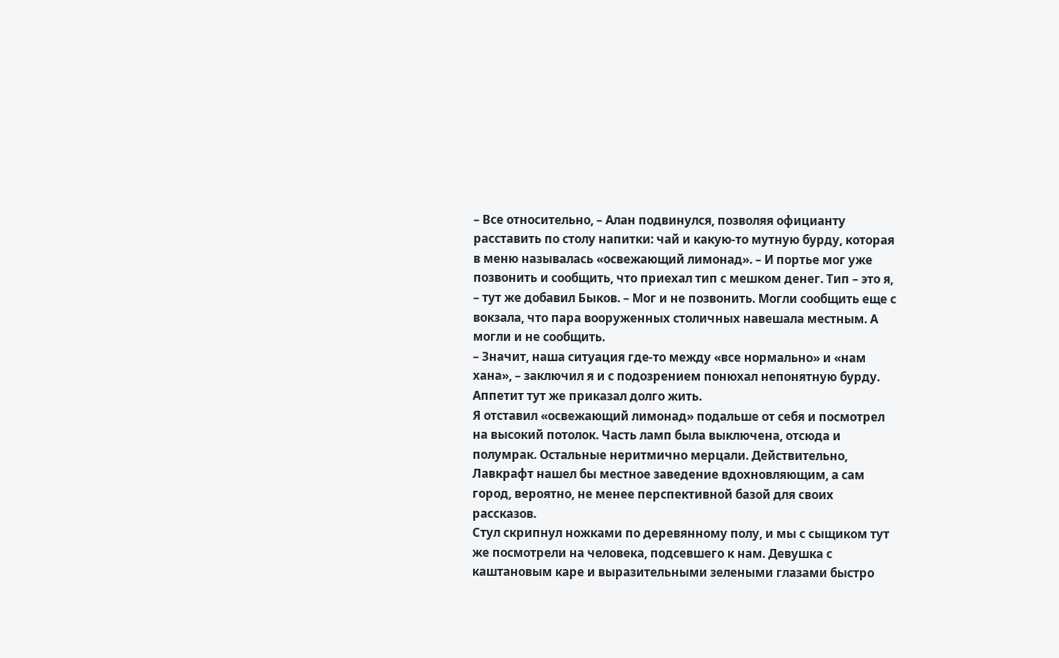– Все относительно, – Алан подвинулся, позволяя официанту расставить по столу напитки: чай и какую-то мутную бурду, которая в меню называлась «освежающий лимонад». – И портье мог уже позвонить и сообщить, что приехал тип с мешком денег. Тип – это я, – тут же добавил Быков. – Мог и не позвонить. Могли сообщить еще с вокзала, что пара вооруженных столичных навешала местным. А могли и не сообщить.
– Значит, наша ситуация где-то между «все нормально» и «нам хана», – заключил я и с подозрением понюхал непонятную бурду. Аппетит тут же приказал долго жить.
Я отставил «освежающий лимонад» подальше от себя и посмотрел на высокий потолок. Часть ламп была выключена, отсюда и полумрак. Остальные неритмично мерцали. Действительно, Лавкрафт нашел бы местное заведение вдохновляющим, а сам город, вероятно, не менее перспективной базой для своих рассказов.
Стул скрипнул ножками по деревянному полу, и мы с сыщиком тут же посмотрели на человека, подсевшего к нам. Девушка с каштановым каре и выразительными зелеными глазами быстро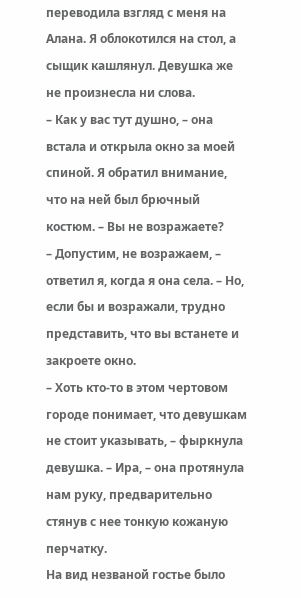переводила взгляд с меня на Алана. Я облокотился на стол, а сыщик кашлянул. Девушка же не произнесла ни слова.
– Как у вас тут душно, – она встала и открыла окно за моей спиной. Я обратил внимание, что на ней был брючный костюм. – Вы не возражаете?
– Допустим, не возражаем, – ответил я, когда я она села. – Но, если бы и возражали, трудно представить, что вы встанете и закроете окно.
– Хоть кто-то в этом чертовом городе понимает, что девушкам не стоит указывать, – фыркнула девушка. – Ира, – она протянула нам руку, предварительно стянув с нее тонкую кожаную перчатку.
На вид незваной гостье было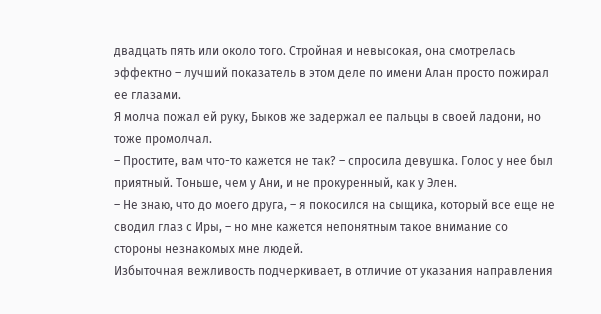двадцать пять или около того. Стройная и невысокая, она смотрелась эффектно – лучший показатель в этом деле по имени Алан просто пожирал ее глазами.
Я молча пожал ей руку, Быков же задержал ее пальцы в своей ладони, но тоже промолчал.
– Простите, вам что-то кажется не так? – спросила девушка. Голос у нее был приятный. Тоньше, чем у Ани, и не прокуренный, как у Элен.
– Не знаю, что до моего друга, – я покосился на сыщика, который все еще не сводил глаз с Иры, – но мне кажется непонятным такое внимание со стороны незнакомых мне людей.
Избыточная вежливость подчеркивает, в отличие от указания направления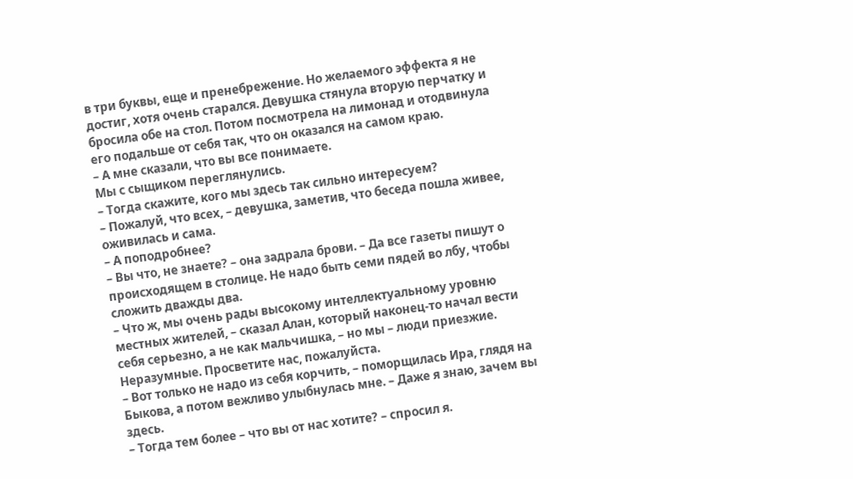в три буквы, еще и пренебрежение. Но желаемого эффекта я не достиг, хотя очень старался. Девушка стянула вторую перчатку и бросила обе на стол. Потом посмотрела на лимонад и отодвинула его подальше от себя так, что он оказался на самом краю.
– А мне сказали, что вы все понимаете.
Мы с сыщиком переглянулись.
– Тогда скажите, кого мы здесь так сильно интересуем?
– Пожалуй, что всех, – девушка, заметив, что беседа пошла живее, оживилась и сама.
– А поподробнее?
– Вы что, не знаете? – она задрала брови. – Да все газеты пишут о происходящем в столице. Не надо быть семи пядей во лбу, чтобы сложить дважды два.
– Что ж, мы очень рады высокому интеллектуальному уровню местных жителей, – сказал Алан, который наконец-то начал вести себя серьезно, а не как мальчишка, – но мы – люди приезжие. Неразумные. Просветите нас, пожалуйста.
– Вот только не надо из себя корчить, – поморщилась Ира, глядя на Быкова, а потом вежливо улыбнулась мне. – Даже я знаю, зачем вы здесь.
– Тогда тем более – что вы от нас хотите? – спросил я.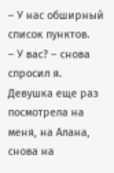– У нас обширный список пунктов.
– У вас? – снова спросил я.
Девушка еще раз посмотрела на меня, на Алана, снова на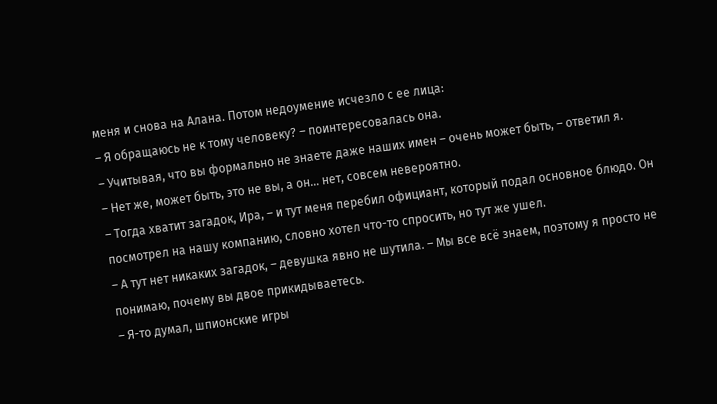меня и снова на Алана. Потом недоумение исчезло с ее лица:
– Я обращаюсь не к тому человеку? – поинтересовалась она.
– Учитывая, что вы формально не знаете даже наших имен – очень может быть, – ответил я.
– Нет же, может быть, это не вы, а он… нет, совсем невероятно.
– Тогда хватит загадок, Ира, – и тут меня перебил официант, который подал основное блюдо. Он посмотрел на нашу компанию, словно хотел что-то спросить, но тут же ушел.
– А тут нет никаких загадок, – девушка явно не шутила. – Мы все всё знаем, поэтому я просто не понимаю, почему вы двое прикидываетесь.
– Я-то думал, шпионские игры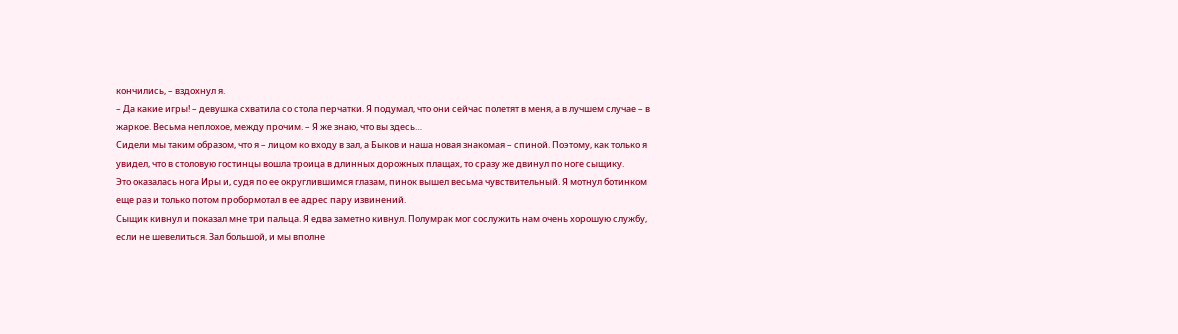кончились, – вздохнул я.
– Да какие игры! – девушка схватила со стола перчатки. Я подумал, что они сейчас полетят в меня, а в лучшем случае – в жаркое. Весьма неплохое, между прочим. – Я же знаю, что вы здесь…
Сидели мы таким образом, что я – лицом ко входу в зал, а Быков и наша новая знакомая – спиной. Поэтому, как только я увидел, что в столовую гостинцы вошла троица в длинных дорожных плащах, то сразу же двинул по ноге сыщику.
Это оказалась нога Иры и, судя по ее округлившимся глазам, пинок вышел весьма чувствительный. Я мотнул ботинком еще раз и только потом пробормотал в ее адрес пару извинений.
Сыщик кивнул и показал мне три пальца. Я едва заметно кивнул. Полумрак мог сослужить нам очень хорошую службу, если не шевелиться. Зал большой, и мы вполне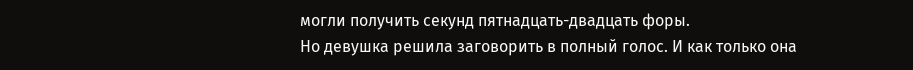могли получить секунд пятнадцать-двадцать форы.
Но девушка решила заговорить в полный голос. И как только она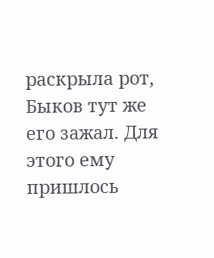раскрыла рот, Быков тут же его зажал. Для этого ему пришлось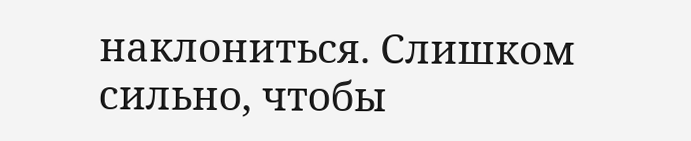наклониться. Слишком сильно, чтобы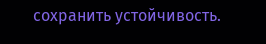сохранить устойчивость.